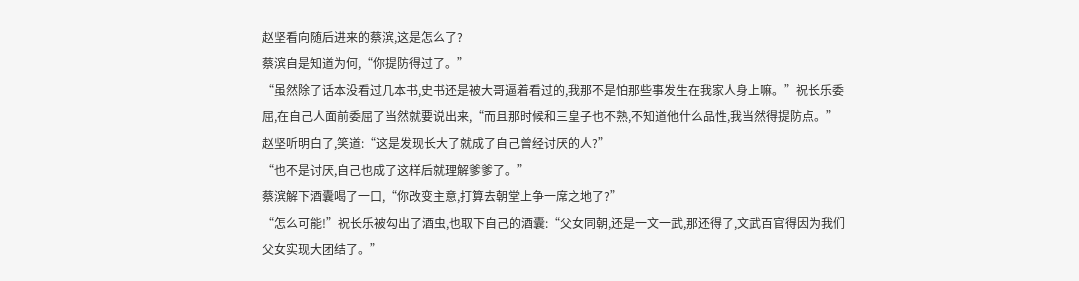赵坚看向随后进来的蔡滨,这是怎么了?
蔡滨自是知道为何,“你提防得过了。”
“虽然除了话本没看过几本书,史书还是被大哥逼着看过的,我那不是怕那些事发生在我家人身上嘛。”祝长乐委屈,在自己人面前委屈了当然就要说出来,“而且那时候和三皇子也不熟,不知道他什么品性,我当然得提防点。”
赵坚听明白了,笑道:“这是发现长大了就成了自己曾经讨厌的人?”
“也不是讨厌,自己也成了这样后就理解爹爹了。”
蔡滨解下酒囊喝了一口,“你改变主意,打算去朝堂上争一席之地了?”
“怎么可能!”祝长乐被勾出了酒虫,也取下自己的酒囊:“父女同朝,还是一文一武,那还得了,文武百官得因为我们父女实现大团结了。”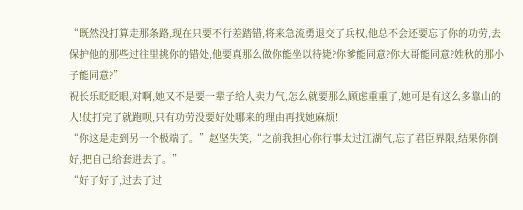“既然没打算走那条路,现在只要不行差踏错,将来急流勇退交了兵权,他总不会还要忘了你的功劳,去保护他的那些过往里挑你的错处,他要真那么做你能坐以待毙?你爹能同意?你大哥能同意?姓秋的那小子能同意?”
祝长乐眨眨眼,对啊,她又不是要一辈子给人卖力气,怎么就要那么顾虑重重了,她可是有这么多靠山的人!仗打完了就跑呗,只有功劳没要好处哪来的理由再找她麻烦!
“你这是走到另一个极端了。”赵坚失笑,“之前我担心你行事太过江湖气,忘了君臣界限,结果你倒好,把自己给套进去了。”
“好了好了,过去了过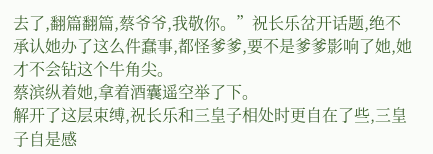去了,翻篇翻篇,蔡爷爷,我敬你。”祝长乐岔开话题,绝不承认她办了这么件蠢事,都怪爹爹,要不是爹爹影响了她,她才不会钻这个牛角尖。
蔡滨纵着她,拿着酒囊遥空举了下。
解开了这层束缚,祝长乐和三皇子相处时更自在了些,三皇子自是感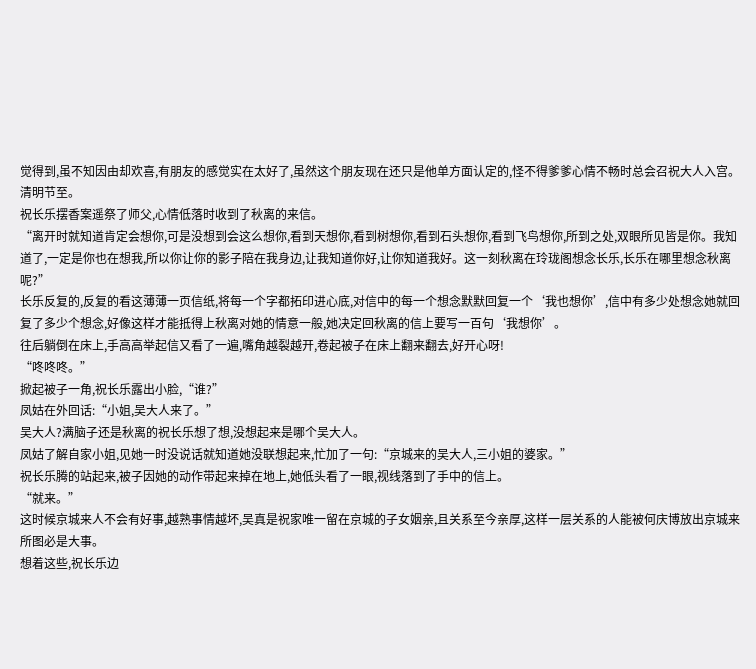觉得到,虽不知因由却欢喜,有朋友的感觉实在太好了,虽然这个朋友现在还只是他单方面认定的,怪不得爹爹心情不畅时总会召祝大人入宫。
清明节至。
祝长乐摆香案遥祭了师父,心情低落时收到了秋离的来信。
“离开时就知道肯定会想你,可是没想到会这么想你,看到天想你,看到树想你,看到石头想你,看到飞鸟想你,所到之处,双眼所见皆是你。我知道了,一定是你也在想我,所以你让你的影子陪在我身边,让我知道你好,让你知道我好。这一刻秋离在玲珑阁想念长乐,长乐在哪里想念秋离呢?”
长乐反复的,反复的看这薄薄一页信纸,将每一个字都拓印进心底,对信中的每一个想念默默回复一个‘我也想你’,信中有多少处想念她就回复了多少个想念,好像这样才能抵得上秋离对她的情意一般,她决定回秋离的信上要写一百句‘我想你’。
往后躺倒在床上,手高高举起信又看了一遍,嘴角越裂越开,卷起被子在床上翻来翻去,好开心呀!
“咚咚咚。”
掀起被子一角,祝长乐露出小脸,“谁?”
凤姑在外回话:“小姐,吴大人来了。”
吴大人?满脑子还是秋离的祝长乐想了想,没想起来是哪个吴大人。
凤姑了解自家小姐,见她一时没说话就知道她没联想起来,忙加了一句:“京城来的吴大人,三小姐的婆家。”
祝长乐腾的站起来,被子因她的动作带起来掉在地上,她低头看了一眼,视线落到了手中的信上。
“就来。”
这时候京城来人不会有好事,越熟事情越坏,吴真是祝家唯一留在京城的子女姻亲,且关系至今亲厚,这样一层关系的人能被何庆博放出京城来所图必是大事。
想着这些,祝长乐边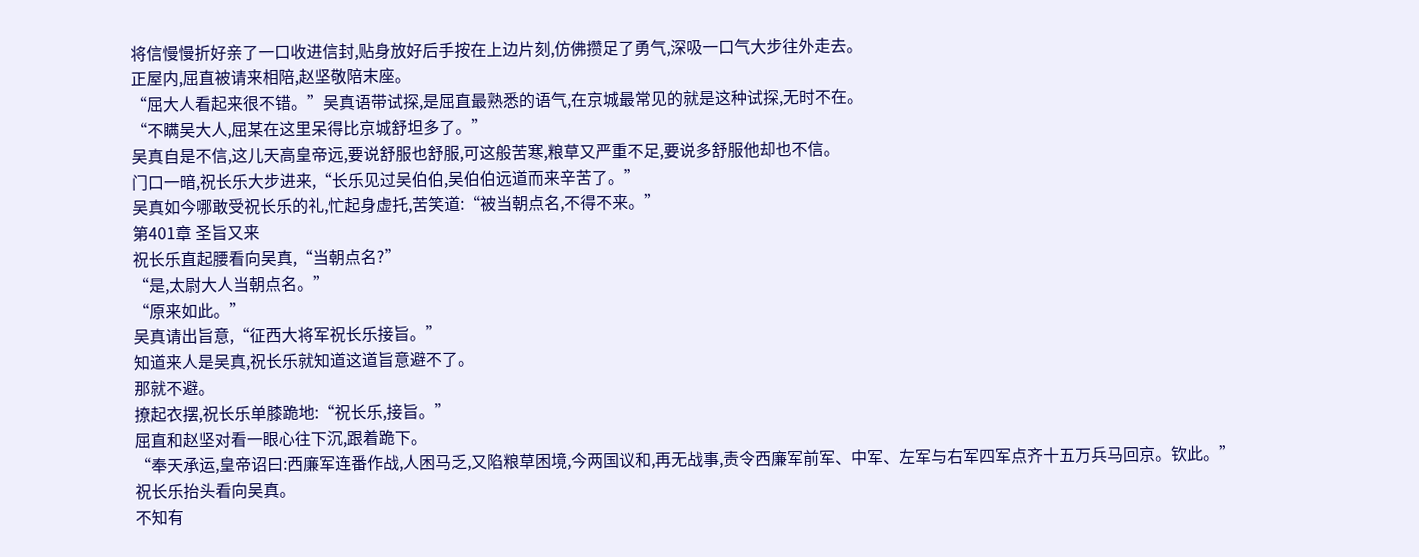将信慢慢折好亲了一口收进信封,贴身放好后手按在上边片刻,仿佛攒足了勇气,深吸一口气大步往外走去。
正屋内,屈直被请来相陪,赵坚敬陪末座。
“屈大人看起来很不错。”吴真语带试探,是屈直最熟悉的语气,在京城最常见的就是这种试探,无时不在。
“不瞒吴大人,屈某在这里呆得比京城舒坦多了。”
吴真自是不信,这儿天高皇帝远,要说舒服也舒服,可这般苦寒,粮草又严重不足,要说多舒服他却也不信。
门口一暗,祝长乐大步进来,“长乐见过吴伯伯,吴伯伯远道而来辛苦了。”
吴真如今哪敢受祝长乐的礼,忙起身虚托,苦笑道:“被当朝点名,不得不来。”
第401章 圣旨又来
祝长乐直起腰看向吴真,“当朝点名?”
“是,太尉大人当朝点名。”
“原来如此。”
吴真请出旨意,“征西大将军祝长乐接旨。”
知道来人是吴真,祝长乐就知道这道旨意避不了。
那就不避。
撩起衣摆,祝长乐单膝跪地:“祝长乐,接旨。”
屈直和赵坚对看一眼心往下沉,跟着跪下。
“奉天承运,皇帝诏曰:西廉军连番作战,人困马乏,又陷粮草困境,今两国议和,再无战事,责令西廉军前军、中军、左军与右军四军点齐十五万兵马回京。钦此。”
祝长乐抬头看向吴真。
不知有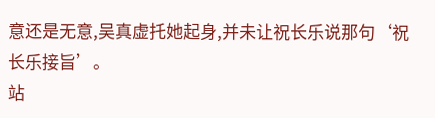意还是无意,吴真虚托她起身,并未让祝长乐说那句‘祝长乐接旨’。
站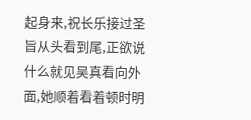起身来,祝长乐接过圣旨从头看到尾,正欲说什么就见吴真看向外面,她顺着看着顿时明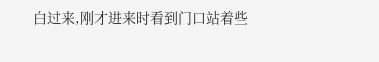白过来,刚才进来时看到门口站着些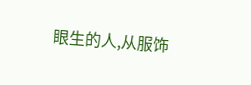眼生的人,从服饰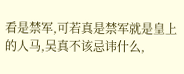看是禁军,可若真是禁军就是皇上的人马,吴真不该忌讳什么,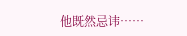他既然忌讳……